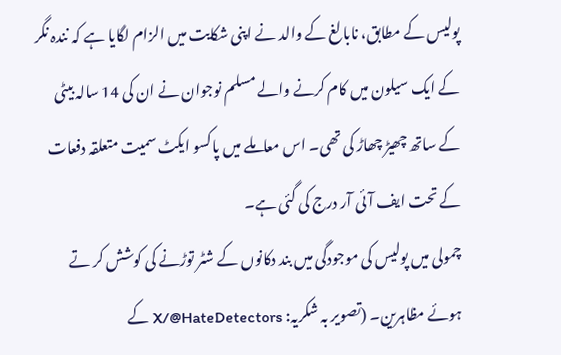پولیس کے مطابق، نابالغ کے والد نے اپنی شکایت میں الزام لگایا ہے کہ نندہ نگر کے ایک سیلون میں کام کرنے والے مسلم نوجوان نے ان کی 14 سالہ بیٹی کے ساتھ چھیڑ چھاڑ کی تھی۔ اس معاملے میں پاکسو ایکٹ سمیت متعلقہ دفعات کے تحت ایف آئی آر درج کی گئی ہے۔
چمولی میں پولیس کی موجودگی میں بند دکانوں کے شٹر توڑنے کی کوشش کر تے ہوئے مظاہرین۔ (تصویر بہ شکریہ: X/@HateDetectors کے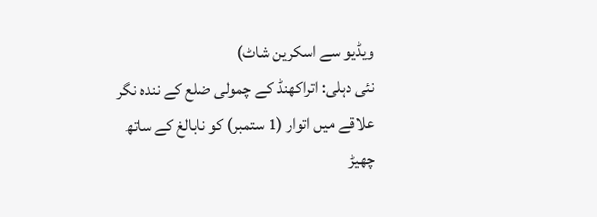ویڈیو سے اسکرین شاٹ)
نئی دہلی: اتراکھنڈ کے چمولی ضلع کے نندہ نگر علاقے میں اتوار (1 ستمبر) کو نابالغ کے ساتھ چھیڑ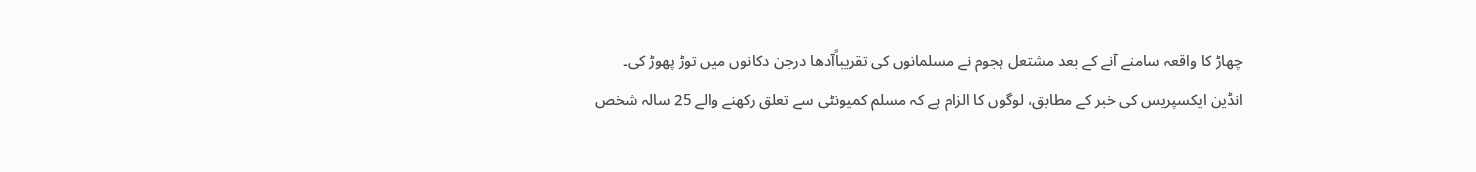چھاڑ کا واقعہ سامنے آنے کے بعد مشتعل ہجوم نے مسلمانوں کی تقریباًآدھا درجن دکانوں میں توڑ پھوڑ کی۔
انڈین ایکسپریس کی خبر کے مطابق، لوگوں کا الزام ہے کہ مسلم کمیونٹی سے تعلق رکھنے والے 25 سالہ شخص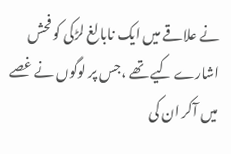نے علاقے میں ایک نابالغ لڑکی کو فحش اشارے کیے تھے ،جس پر لوگوں نے غصے میں آکر ان کی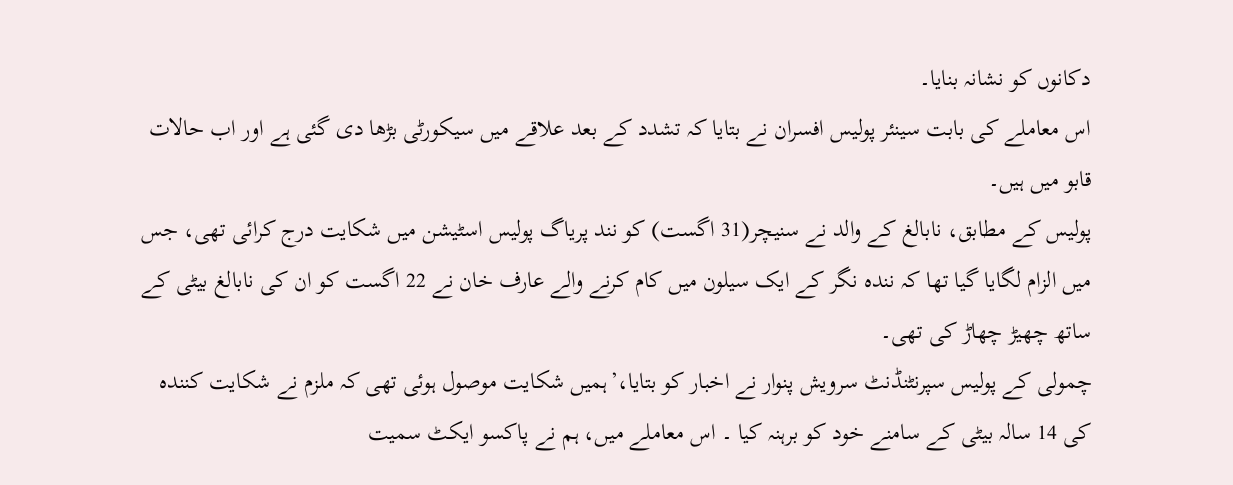دکانوں کو نشانہ بنایا۔
اس معاملے کی بابت سینئر پولیس افسران نے بتایا کہ تشدد کے بعد علاقے میں سیکورٹی بڑھا دی گئی ہے اور اب حالات قابو میں ہیں۔
پولیس کے مطابق، نابالغ کے والد نے سنیچر(31 اگست) کو نند پریاگ پولیس اسٹیشن میں شکایت درج کرائی تھی، جس میں الزام لگایا گیا تھا کہ نندہ نگر کے ایک سیلون میں کام کرنے والے عارف خان نے 22 اگست کو ان کی نابالغ بیٹی کے ساتھ چھیڑ چھاڑ کی تھی۔
چمولی کے پولیس سپرنٹنڈنٹ سرویش پنوار نے اخبار کو بتایا،’ہمیں شکایت موصول ہوئی تھی کہ ملزم نے شکایت کنندہ کی 14 سالہ بیٹی کے سامنے خود کو برہنہ کیا ۔ اس معاملے میں، ہم نے پاکسو ایکٹ سمیت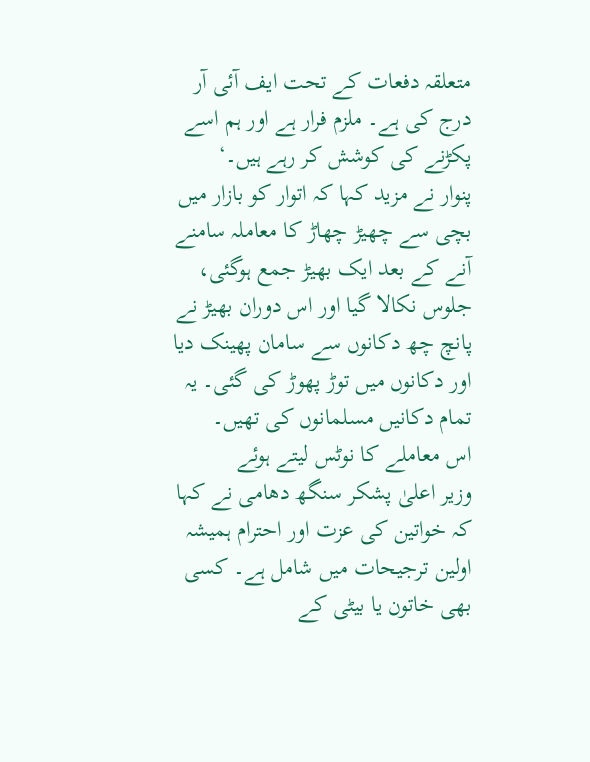متعلقہ دفعات کے تحت ایف آئی آر درج کی ہے۔ ملزم فرار ہے اور ہم اسے پکڑنے کی کوشش کر رہے ہیں۔‘
پنوار نے مزید کہا کہ اتوار کو بازار میں بچی سے چھیڑ چھاڑ کا معاملہ سامنے آنے کے بعد ایک بھیڑ جمع ہوگئی، جلوس نکالا گیا اور اس دوران بھیڑ نے پانچ چھ دکانوں سے سامان پھینک دیا اور دکانوں میں توڑ پھوڑ کی گئی۔ یہ تمام دکانیں مسلمانوں کی تھیں۔
اس معاملے کا نوٹس لیتے ہوئے
وزیر اعلیٰ پشکر سنگھ دھامی نے کہا کہ خواتین کی عزت اور احترام ہمیشہ اولین ترجیحات میں شامل ہے۔ کسی بھی خاتون یا بیٹی کے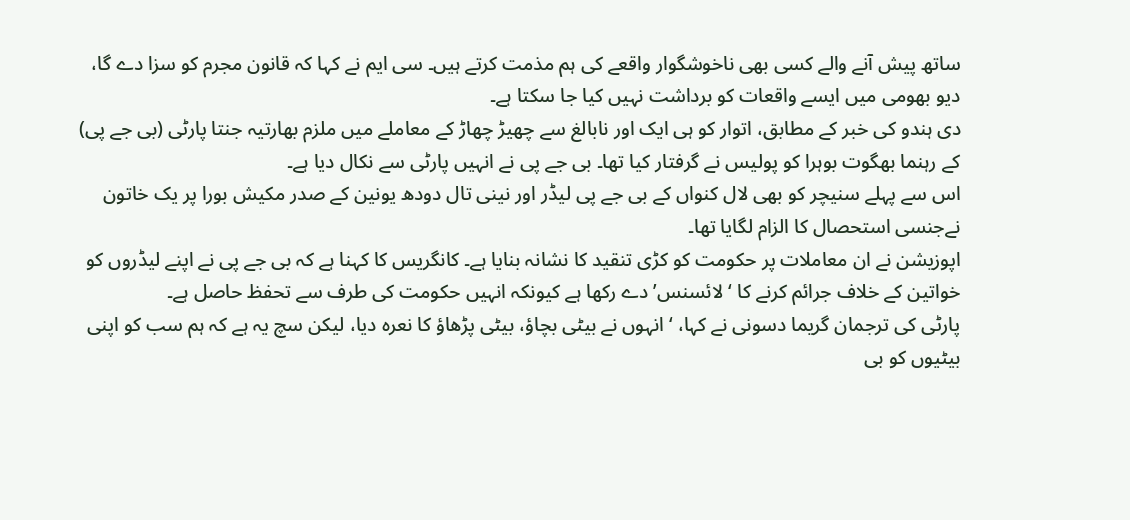ساتھ پیش آنے والے کسی بھی ناخوشگوار واقعے کی ہم مذمت کرتے ہیں۔ سی ایم نے کہا کہ قانون مجرم کو سزا دے گا، دیو بھومی میں ایسے واقعات کو برداشت نہیں کیا جا سکتا ہے۔
دی ہندو کی خبر کے مطابق، اتوار کو ہی ایک اور نابالغ سے چھیڑ چھاڑ کے معاملے میں ملزم بھارتیہ جنتا پارٹی (بی جے پی) کے رہنما بھگوت بوہرا کو پولیس نے گرفتار کیا تھا۔ بی جے پی نے انہیں پارٹی سے نکال دیا ہے۔
اس سے پہلے سنیچر کو بھی لال کنواں کے بی جے پی لیڈر اور نینی تال دودھ یونین کے صدر مکیش بورا پر یک خاتون نےجنسی استحصال کا الزام لگایا تھا۔
اپوزیشن نے ان معاملات پر حکومت کو کڑی تنقید کا نشانہ بنایا ہے۔ کانگریس کا کہنا ہے کہ بی جے پی نے اپنے لیڈروں کو خواتین کے خلاف جرائم کرنے کا ‘لائسنس’ دے رکھا ہے کیونکہ انہیں حکومت کی طرف سے تحفظ حاصل ہے۔
پارٹی کی ترجمان گریما دسونی نے کہا، ‘انہوں نے بیٹی بچاؤ، بیٹی پڑھاؤ کا نعرہ دیا، لیکن سچ یہ ہے کہ ہم سب کو اپنی بیٹیوں کو بی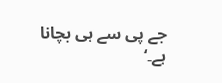جے پی سے ہی بچانا ہے۔‘